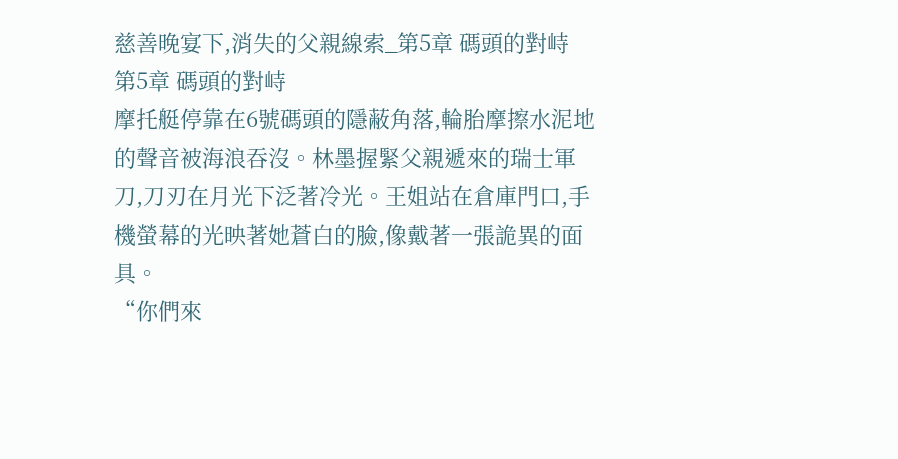慈善晚宴下,消失的父親線索_第5章 碼頭的對峙
第5章 碼頭的對峙
摩托艇停靠在6號碼頭的隱蔽角落,輪胎摩擦水泥地的聲音被海浪吞沒。林墨握緊父親遞來的瑞士軍刀,刀刃在月光下泛著冷光。王姐站在倉庫門口,手機螢幕的光映著她蒼白的臉,像戴著一張詭異的面具。
“你們來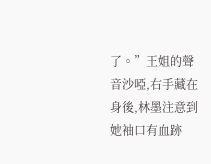了。”王姐的聲音沙啞,右手藏在身後,林墨注意到她袖口有血跡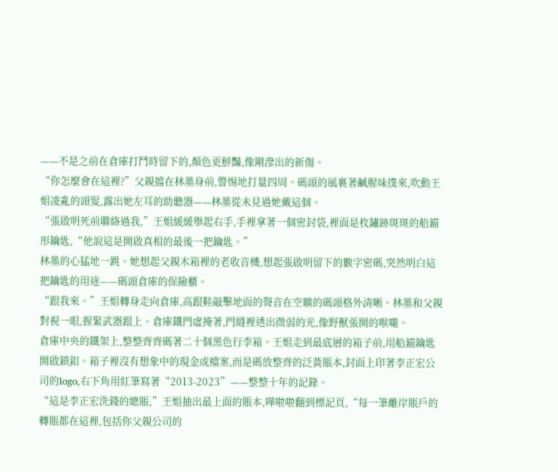——不是之前在倉庫打鬥時留下的,顏色更鮮豔,像剛滲出的新傷。
“你怎麼會在這裡?”父親擋在林墨身前,警惕地打量四周。碼頭的風裹著鹹腥味撲來,吹動王姐凌亂的頭髮,露出她左耳的助聽器——林墨從未見過她戴這個。
“張啟明死前聯絡過我,”王姐緩緩舉起右手,手裡拿著一個密封袋,裡面是枚鏽跡斑斑的船錨形鑰匙,“他說這是開啟真相的最後一把鑰匙。”
林墨的心猛地一跳。她想起父親木箱裡的老收音機,想起張啟明留下的數字密碼,突然明白這把鑰匙的用途——碼頭倉庫的保險櫃。
“跟我來。”王姐轉身走向倉庫,高跟鞋敲擊地面的聲音在空曠的碼頭格外清晰。林墨和父親對視一眼,握緊武器跟上。倉庫鐵門虛掩著,門縫裡透出微弱的光,像野獸張開的喉嚨。
倉庫中央的鐵架上,整整齊齊碼著二十個黑色行李箱。王姐走到最底層的箱子前,用船錨鑰匙開啟鎖釦。箱子裡沒有想象中的現金或檔案,而是碼放整齊的泛黃賬本,封面上印著李正宏公司的logo,右下角用紅筆寫著“2013-2023”——整整十年的記錄。
“這是李正宏洗錢的總賬,”王姐抽出最上面的賬本,嘩啦啦翻到標記頁,“每一筆離岸賬戶的轉賬都在這裡,包括你父親公司的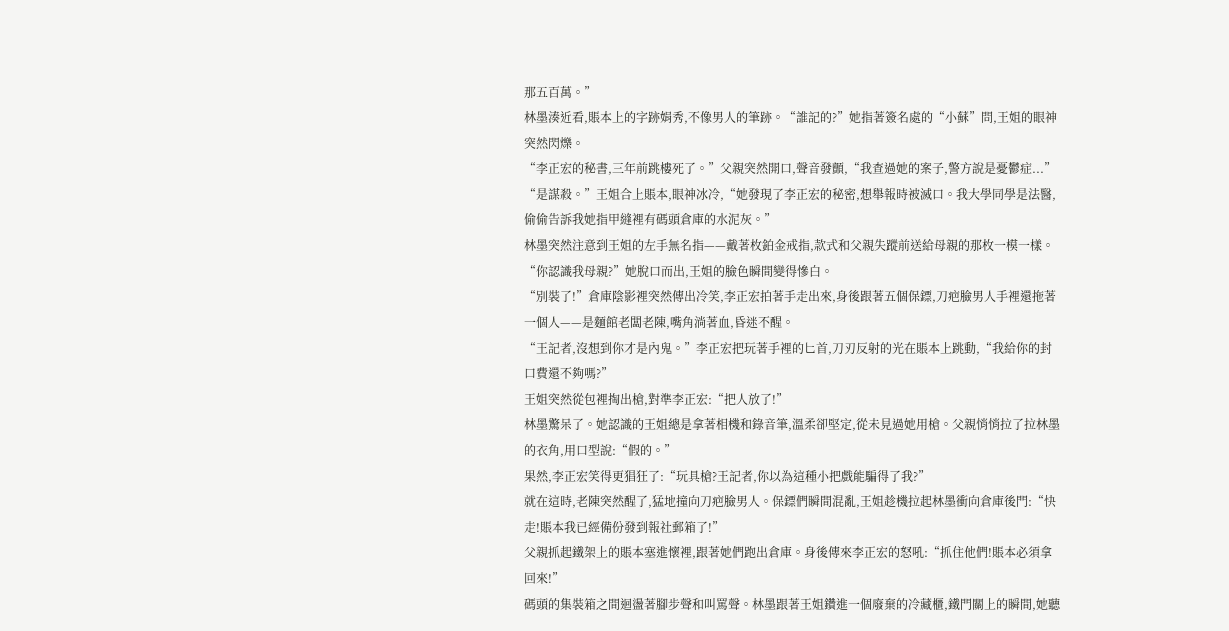那五百萬。”
林墨湊近看,賬本上的字跡娟秀,不像男人的筆跡。“誰記的?”她指著簽名處的“小蘇”問,王姐的眼神突然閃爍。
“李正宏的秘書,三年前跳樓死了。”父親突然開口,聲音發顫,“我查過她的案子,警方說是憂鬱症...”
“是謀殺。”王姐合上賬本,眼神冰冷,“她發現了李正宏的秘密,想舉報時被滅口。我大學同學是法醫,偷偷告訴我她指甲縫裡有碼頭倉庫的水泥灰。”
林墨突然注意到王姐的左手無名指——戴著枚鉑金戒指,款式和父親失蹤前送給母親的那枚一模一樣。“你認識我母親?”她脫口而出,王姐的臉色瞬間變得慘白。
“別裝了!”倉庫陰影裡突然傳出冷笑,李正宏拍著手走出來,身後跟著五個保鏢,刀疤臉男人手裡還拖著一個人——是麵館老闆老陳,嘴角淌著血,昏迷不醒。
“王記者,沒想到你才是內鬼。”李正宏把玩著手裡的匕首,刀刃反射的光在賬本上跳動,“我給你的封口費還不夠嗎?”
王姐突然從包裡掏出槍,對準李正宏:“把人放了!”
林墨驚呆了。她認識的王姐總是拿著相機和錄音筆,溫柔卻堅定,從未見過她用槍。父親悄悄拉了拉林墨的衣角,用口型說:“假的。”
果然,李正宏笑得更猖狂了:“玩具槍?王記者,你以為這種小把戲能騙得了我?”
就在這時,老陳突然醒了,猛地撞向刀疤臉男人。保鏢們瞬間混亂,王姐趁機拉起林墨衝向倉庫後門:“快走!賬本我已經備份發到報社郵箱了!”
父親抓起鐵架上的賬本塞進懷裡,跟著她們跑出倉庫。身後傳來李正宏的怒吼:“抓住他們!賬本必須拿回來!”
碼頭的集裝箱之間迴盪著腳步聲和叫罵聲。林墨跟著王姐鑽進一個廢棄的冷藏櫃,鐵門關上的瞬間,她聽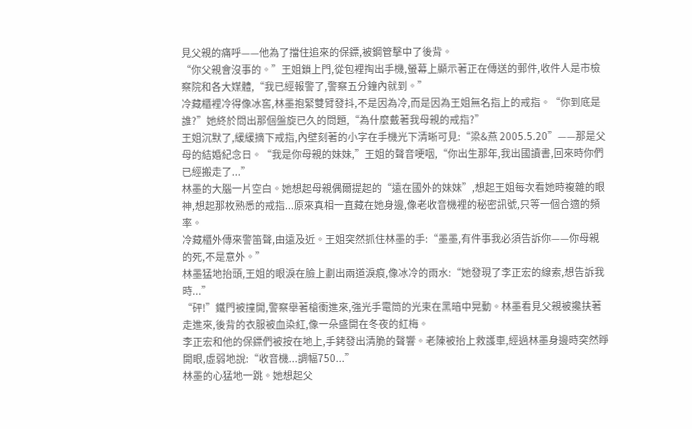見父親的痛呼——他為了擋住追來的保鏢,被鋼管擊中了後背。
“你父親會沒事的。”王姐鎖上門,從包裡掏出手機,螢幕上顯示著正在傳送的郵件,收件人是市檢察院和各大媒體,“我已經報警了,警察五分鐘內就到。”
冷藏櫃裡冷得像冰窖,林墨抱緊雙臂發抖,不是因為冷,而是因為王姐無名指上的戒指。“你到底是誰?”她終於問出那個盤旋已久的問題,“為什麼戴著我母親的戒指?”
王姐沉默了,緩緩摘下戒指,內壁刻著的小字在手機光下清晰可見:“梁&燕 2005.5.20”——那是父母的結婚紀念日。“我是你母親的妹妹,”王姐的聲音哽咽,“你出生那年,我出國讀書,回來時你們已經搬走了...”
林墨的大腦一片空白。她想起母親偶爾提起的“遠在國外的妹妹”,想起王姐每次看她時複雜的眼神,想起那枚熟悉的戒指...原來真相一直藏在她身邊,像老收音機裡的秘密訊號,只等一個合適的頻率。
冷藏櫃外傳來警笛聲,由遠及近。王姐突然抓住林墨的手:“墨墨,有件事我必須告訴你——你母親的死,不是意外。”
林墨猛地抬頭,王姐的眼淚在臉上劃出兩道淚痕,像冰冷的雨水:“她發現了李正宏的線索,想告訴我時...”
“砰!”鐵門被撞開,警察舉著槍衝進來,強光手電筒的光束在黑暗中晃動。林墨看見父親被攙扶著走進來,後背的衣服被血染紅,像一朵盛開在冬夜的紅梅。
李正宏和他的保鏢們被按在地上,手銬發出清脆的聲響。老陳被抬上救護車,經過林墨身邊時突然睜開眼,虛弱地說:“收音機...調幅750...”
林墨的心猛地一跳。她想起父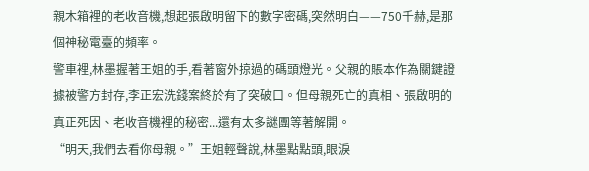親木箱裡的老收音機,想起張啟明留下的數字密碼,突然明白——750千赫,是那個神秘電臺的頻率。
警車裡,林墨握著王姐的手,看著窗外掠過的碼頭燈光。父親的賬本作為關鍵證據被警方封存,李正宏洗錢案終於有了突破口。但母親死亡的真相、張啟明的真正死因、老收音機裡的秘密...還有太多謎團等著解開。
“明天,我們去看你母親。”王姐輕聲說,林墨點點頭,眼淚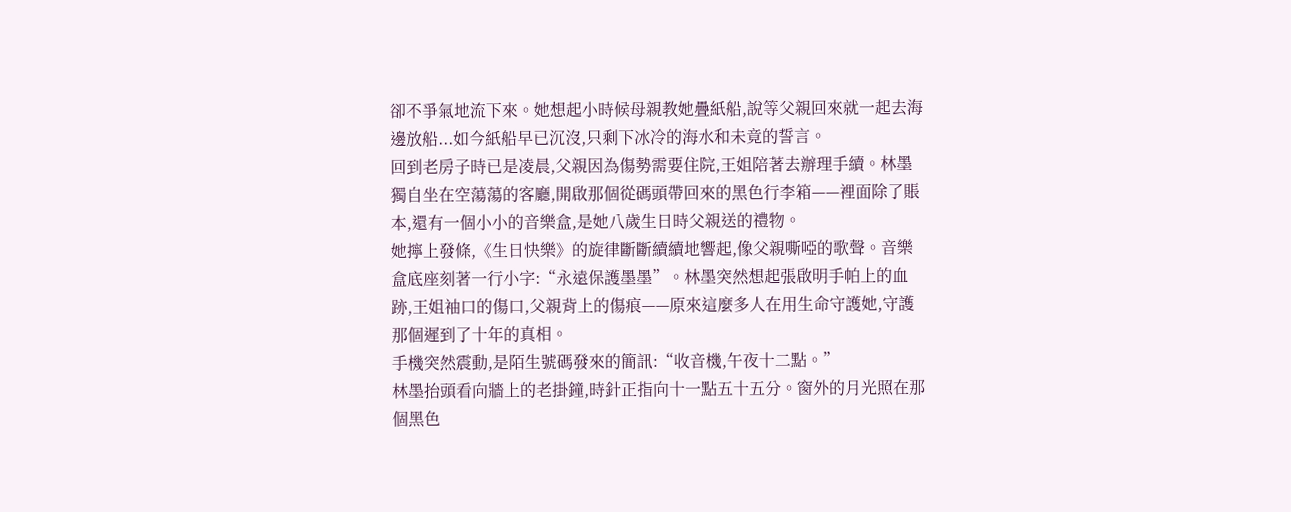卻不爭氣地流下來。她想起小時候母親教她疊紙船,說等父親回來就一起去海邊放船...如今紙船早已沉沒,只剩下冰冷的海水和未竟的誓言。
回到老房子時已是凌晨,父親因為傷勢需要住院,王姐陪著去辦理手續。林墨獨自坐在空蕩蕩的客廳,開啟那個從碼頭帶回來的黑色行李箱——裡面除了賬本,還有一個小小的音樂盒,是她八歲生日時父親送的禮物。
她擰上發條,《生日快樂》的旋律斷斷續續地響起,像父親嘶啞的歌聲。音樂盒底座刻著一行小字:“永遠保護墨墨”。林墨突然想起張啟明手帕上的血跡,王姐袖口的傷口,父親背上的傷痕——原來這麼多人在用生命守護她,守護那個遲到了十年的真相。
手機突然震動,是陌生號碼發來的簡訊:“收音機,午夜十二點。”
林墨抬頭看向牆上的老掛鐘,時針正指向十一點五十五分。窗外的月光照在那個黑色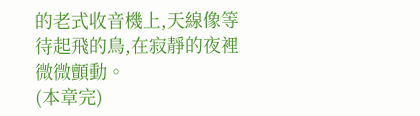的老式收音機上,天線像等待起飛的鳥,在寂靜的夜裡微微顫動。
(本章完)